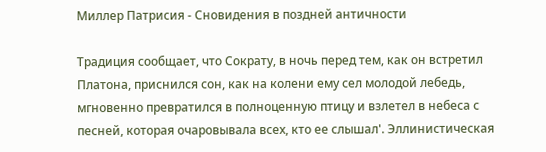Миллер Патрисия - Сновидения в поздней античности

Традиция сообщает, что Сократу, в ночь перед тем, как он встретил Платона, приснился сон, как на колени ему сел молодой лебедь, мгновенно превратился в полноценную птицу и взлетел в небеса с песней, которая очаровывала всех, кто ее слышал'. Эллинистическая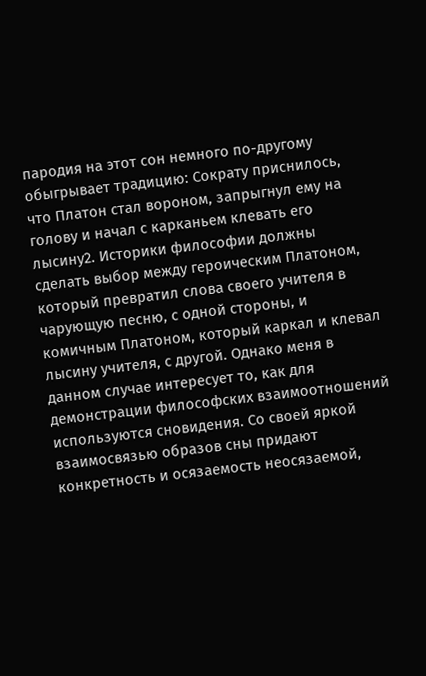пародия на этот сон немного по-другому обыгрывает традицию: Сократу приснилось, что Платон стал вороном, запрыгнул ему на голову и начал с карканьем клевать его лысину2. Историки философии должны сделать выбор между героическим Платоном, который превратил слова своего учителя в чарующую песню, с одной стороны, и комичным Платоном, который каркал и клевал лысину учителя, с другой. Однако меня в данном случае интересует то, как для демонстрации философских взаимоотношений используются сновидения. Со своей яркой взаимосвязью образов сны придают конкретность и осязаемость неосязаемой,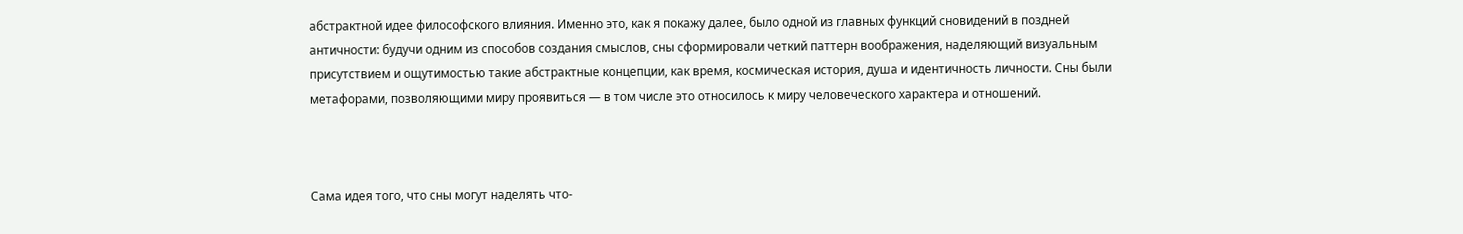абстрактной идее философского влияния. Именно это, как я покажу далее, было одной из главных функций сновидений в поздней античности: будучи одним из способов создания смыслов, сны сформировали четкий паттерн воображения, наделяющий визуальным присутствием и ощутимостью такие абстрактные концепции, как время, космическая история, душа и идентичность личности. Сны были метафорами, позволяющими миру проявиться — в том числе это относилось к миру человеческого характера и отношений.



Сама идея того, что сны могут наделять что-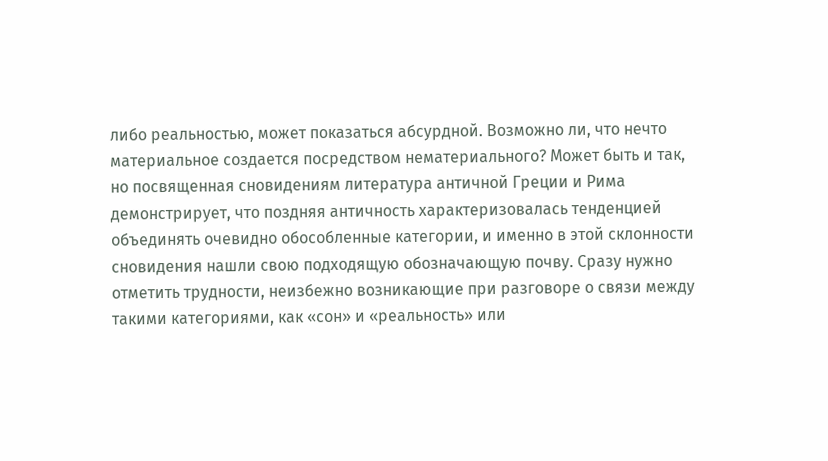либо реальностью, может показаться абсурдной. Возможно ли, что нечто материальное создается посредством нематериального? Может быть и так, но посвященная сновидениям литература античной Греции и Рима демонстрирует, что поздняя античность характеризовалась тенденцией объединять очевидно обособленные категории, и именно в этой склонности сновидения нашли свою подходящую обозначающую почву. Сразу нужно отметить трудности, неизбежно возникающие при разговоре о связи между такими категориями, как «сон» и «реальность» или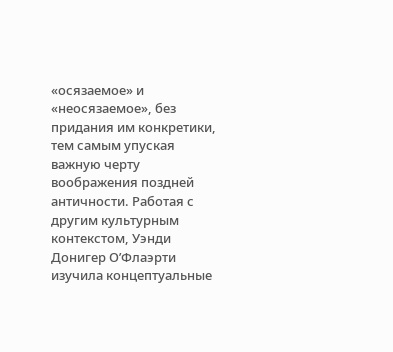«осязаемое» и «неосязаемое», без придания им конкретики, тем самым упуская важную черту воображения поздней античности. Работая с другим культурным контекстом, Уэнди Донигер О’Флаэрти изучила концептуальные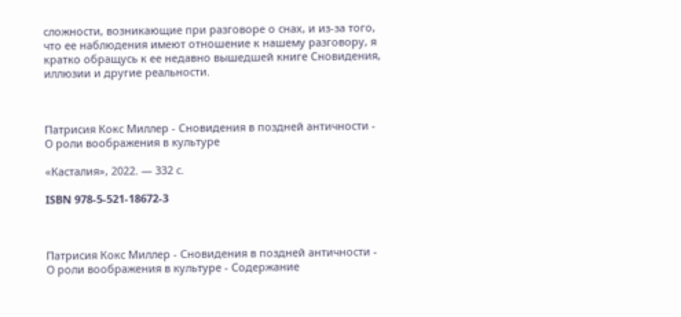сложности, возникающие при разговоре о снах, и из-за того, что ее наблюдения имеют отношение к нашему разговору, я кратко обращусь к ее недавно вышедшей книге Сновидения, иллюзии и другие реальности.



Патрисия Кокс Миллер - Сновидения в поздней античности - О роли воображения в культуре

«Касталия», 2022. — 332 с.

ISBN 978-5-521-18672-3



Патрисия Кокс Миллер - Сновидения в поздней античности - О роли воображения в культуре - Содержание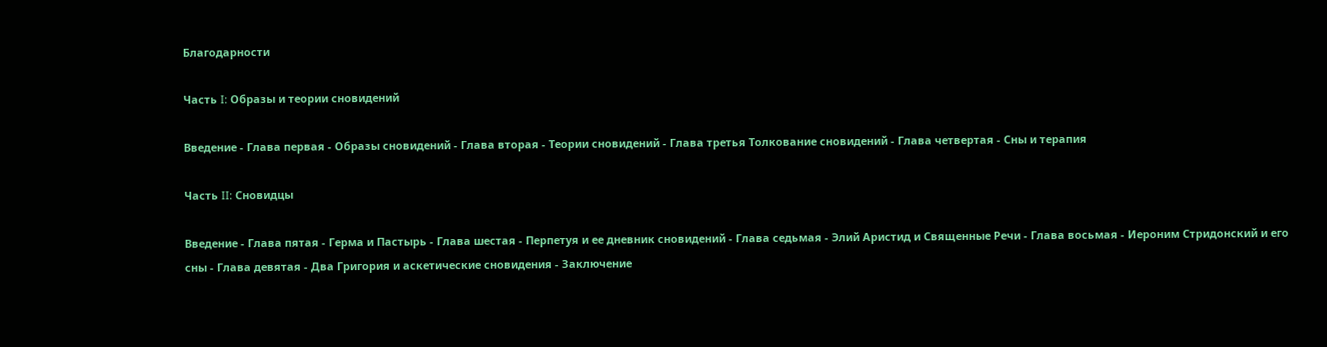Благодарности

Часть I: Образы и теории сновидений

Введение - Глава первая - Образы сновидений - Глава вторая - Теории сновидений - Глава третья Толкование сновидений - Глава четвертая - Сны и терапия

Часть II: Сновидцы

Введение - Глава пятая - Герма и Пастырь - Глава шестая - Перпетуя и ее дневник сновидений - Глава седьмая - Элий Аристид и Священные Речи - Глава восьмая - Иероним Стридонский и его сны - Глава девятая - Два Григория и аскетические сновидения - Заключение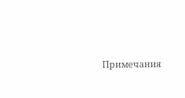Примечания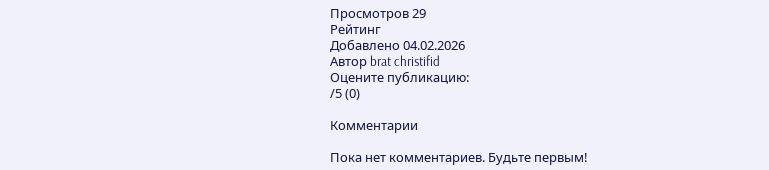Просмотров 29
Рейтинг
Добавлено 04.02.2026
Автор brat christifid
Оцените публикацию:
/5 (0)

Комментарии

Пока нет комментариев. Будьте первым!